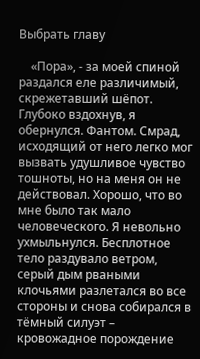Выбрать главу

    «Пора», - за моей спиной раздался еле различимый, скрежетавший шёпот. Глубоко вздохнув, я обернулся. Фантом. Смрад, исходящий от него легко мог вызвать удушливое чувство тошноты, но на меня он не действовал. Хорошо, что во мне было так мало человеческого. Я невольно ухмыльнулся. Бесплотное тело раздувало ветром, серый дым рваными клочьями разлетался во все стороны и снова собирался в тёмный силуэт – кровожадное порождение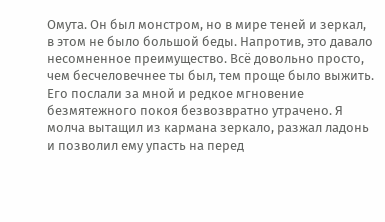Омута. Он был монстром, но в мире теней и зеркал, в этом не было большой беды. Напротив, это давало несомненное преимущество. Всё довольно просто, чем бесчеловечнее ты был, тем проще было выжить. Его послали за мной и редкое мгновение безмятежного покоя безвозвратно утрачено. Я молча вытащил из кармана зеркало, разжал ладонь и позволил ему упасть на перед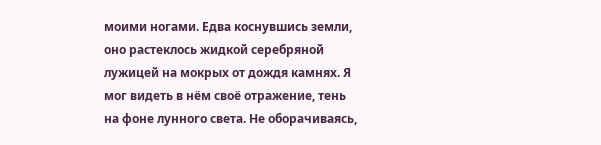моими ногами. Едва коснувшись земли, оно растеклось жидкой серебряной лужицей на мокрых от дождя камнях. Я мог видеть в нём своё отражение, тень на фоне лунного света. Не оборачиваясь,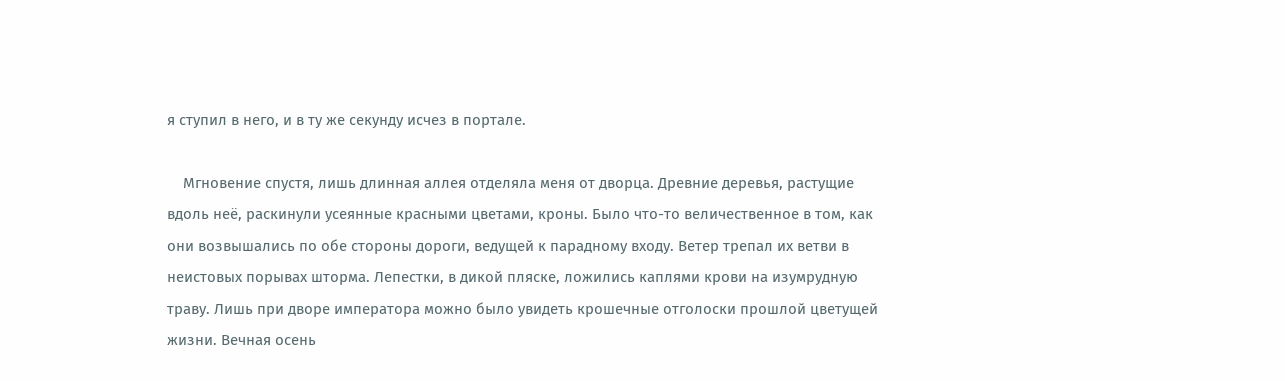я ступил в него, и в ту же секунду исчез в портале.

    Мгновение спустя, лишь длинная аллея отделяла меня от дворца. Древние деревья, растущие вдоль неё, раскинули усеянные красными цветами, кроны. Было что-то величественное в том, как они возвышались по обе стороны дороги, ведущей к парадному входу. Ветер трепал их ветви в неистовых порывах шторма. Лепестки, в дикой пляске, ложились каплями крови на изумрудную траву. Лишь при дворе императора можно было увидеть крошечные отголоски прошлой цветущей жизни. Вечная осень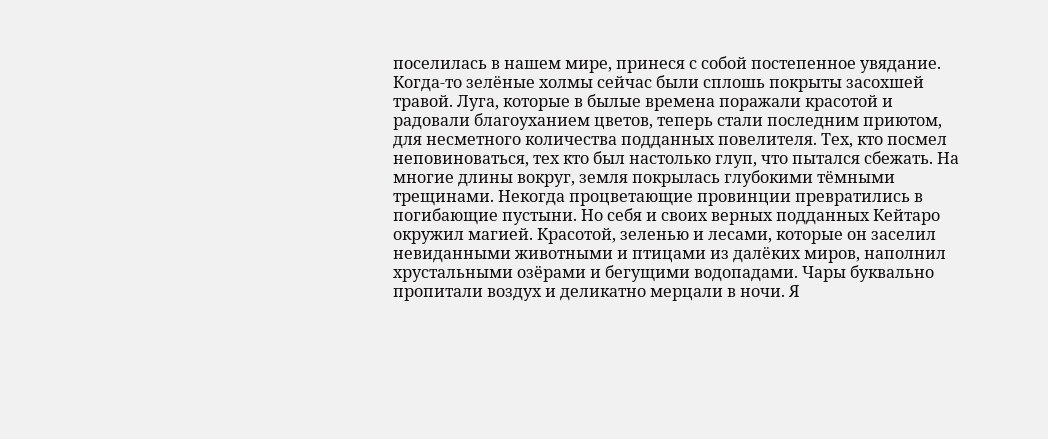поселилась в нашем мире, принеся с собой постепенное увядание. Когда-то зелёные холмы сейчас были сплошь покрыты засохшей травой. Луга, которые в былые времена поражали красотой и радовали благоуханием цветов, теперь стали последним приютом, для несметного количества подданных повелителя. Тех, кто посмел неповиноваться, тех кто был настолько глуп, что пытался сбежать. На многие длины вокруг, земля покрылась глубокими тёмными трещинами. Некогда процветающие провинции превратились в погибающие пустыни. Но себя и своих верных подданных Кейтаро окружил магией. Красотой, зеленью и лесами, которые он заселил невиданными животными и птицами из далёких миров, наполнил хрустальными озёрами и бегущими водопадами. Чары буквально пропитали воздух и деликатно мерцали в ночи. Я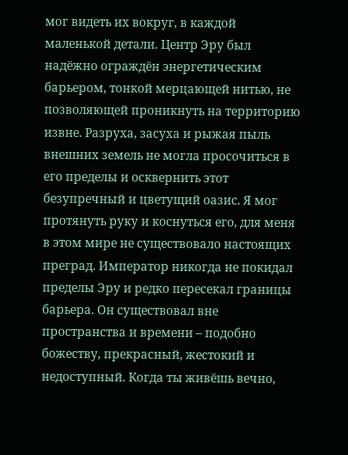мог видеть их вокруг, в каждой маленькой детали. Центр Эру был надёжно ограждён энергетическим барьером, тонкой мерцающей нитью, не позволяющей проникнуть на территорию извне. Разруха, засуха и рыжая пыль внешних земель не могла просочиться в его пределы и осквернить этот безупречный и цветущий оазис. Я мог протянуть руку и коснуться его, для меня в этом мире не существовало настоящих преград. Император никогда не покидал пределы Эру и редко пересекал границы барьера. Он существовал вне пространства и времени – подобно божеству, прекрасный, жестокий и недоступный. Когда ты живёшь вечно,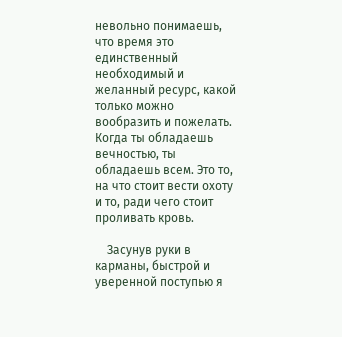невольно понимаешь, что время это единственный необходимый и желанный ресурс, какой только можно вообразить и пожелать. Когда ты обладаешь вечностью, ты обладаешь всем. Это то, на что стоит вести охоту и то, ради чего стоит проливать кровь.

    Засунув руки в карманы, быстрой и уверенной поступью я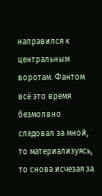направился к центральным воротам. Фантом всё это время безмолвно следовал за мной, то материализуясь, то снова исчезая за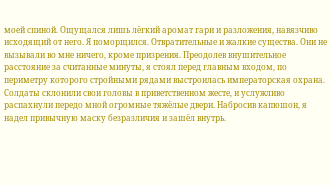моей спиной. Ощущался лишь лёгкий аромат гари и разложения, навязчиво исходящий от него. Я поморщился. Отвратительные и жалкие существа. Они не вызывали во мне ничего, кроме призрения. Преодолев внушительное расстояние за считанные минуты, я стоял перед главным входом, по периметру которого стройными рядами выстроилась императорская охрана. Солдаты склонили свои головы в приветственном жесте, и услужливо распахнули передо мной огромные тяжёлые двери. Набросив капюшон, я надел привычную маску безразличия и зашёл внутрь.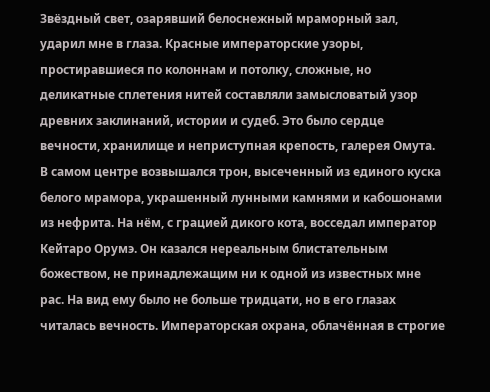Звёздный свет, озарявший белоснежный мраморный зал, ударил мне в глаза. Красные императорские узоры, простиравшиеся по колоннам и потолку, сложные, но деликатные сплетения нитей составляли замысловатый узор древних заклинаний, истории и судеб. Это было сердце вечности, хранилище и неприступная крепость, галерея Омута. В самом центре возвышался трон, высеченный из единого куска белого мрамора, украшенный лунными камнями и кабошонами из нефрита. На нём, с грацией дикого кота, восседал император Кейтаро Орумэ. Он казался нереальным блистательным божеством, не принадлежащим ни к одной из известных мне рас. На вид ему было не больше тридцати, но в его глазах читалась вечность. Императорская охрана, облачённая в строгие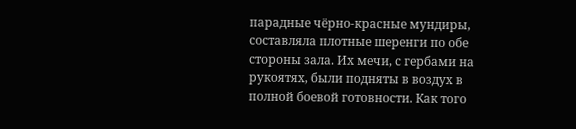парадные чёрно-красные мундиры, составляла плотные шеренги по обе стороны зала. Их мечи, с гербами на рукоятях, были подняты в воздух в полной боевой готовности. Как того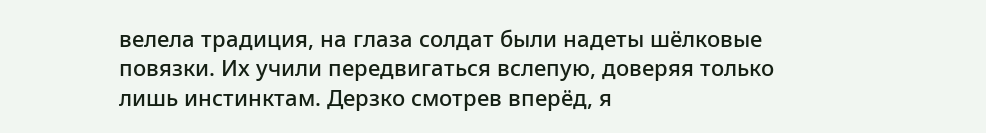велела традиция, на глаза солдат были надеты шёлковые повязки. Их учили передвигаться вслепую, доверяя только лишь инстинктам. Дерзко смотрев вперёд, я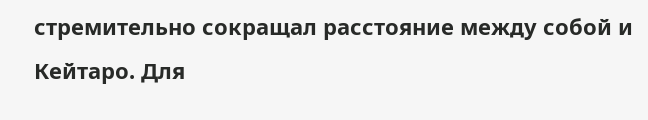стремительно сокращал расстояние между собой и Кейтаро. Для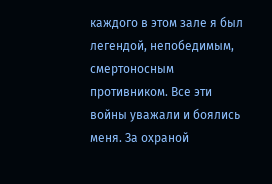каждого в этом зале я был легендой, непобедимым, смертоносным противником. Все эти войны уважали и боялись меня. За охраной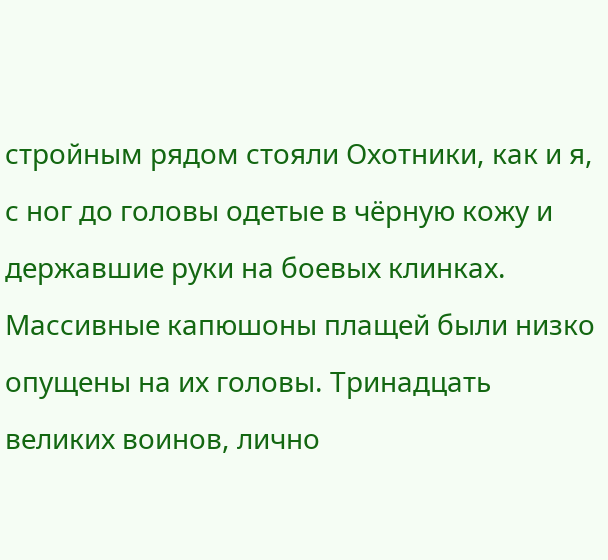стройным рядом стояли Охотники, как и я, с ног до головы одетые в чёрную кожу и державшие руки на боевых клинках. Массивные капюшоны плащей были низко опущены на их головы. Тринадцать великих воинов, лично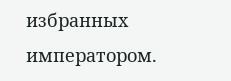избранных императором.